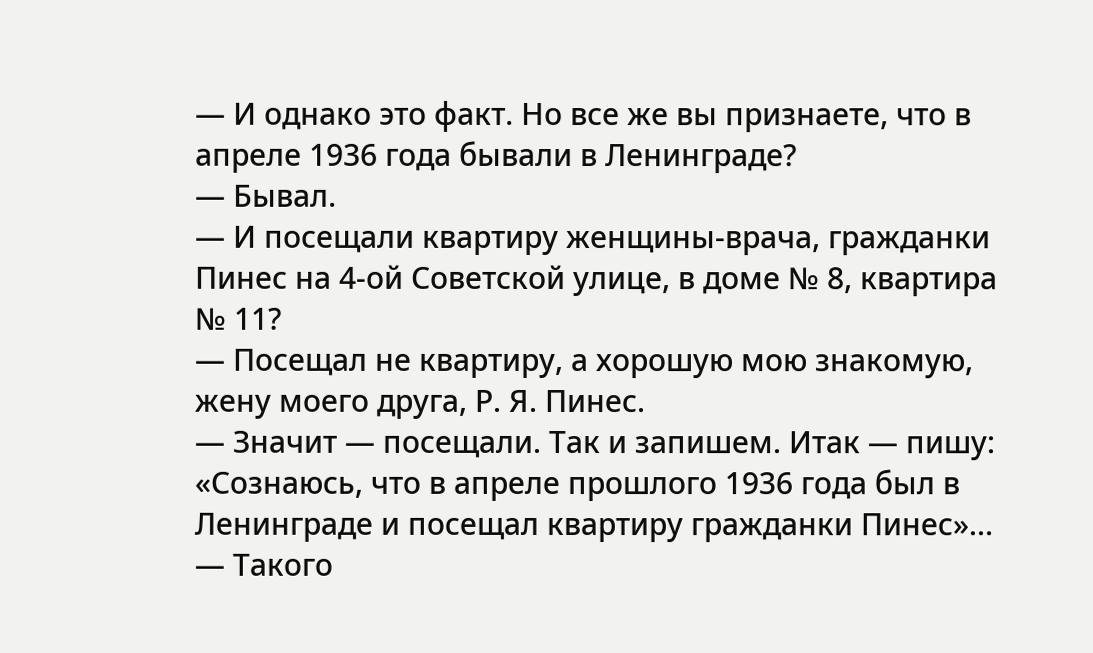— И однако это факт. Но все же вы признаете, что в апреле 1936 года бывали в Ленинграде?
— Бывал.
— И посещали квартиру женщины-врача, гражданки Пинес на 4-ой Советской улице, в доме № 8, квартира № 11?
— Посещал не квартиру, а хорошую мою знакомую, жену моего друга, Р. Я. Пинес.
— Значит — посещали. Так и запишем. Итак — пишу: «Сознаюсь, что в апреле прошлого 1936 года был в Ленинграде и посещал квартиру гражданки Пинес»…
— Такого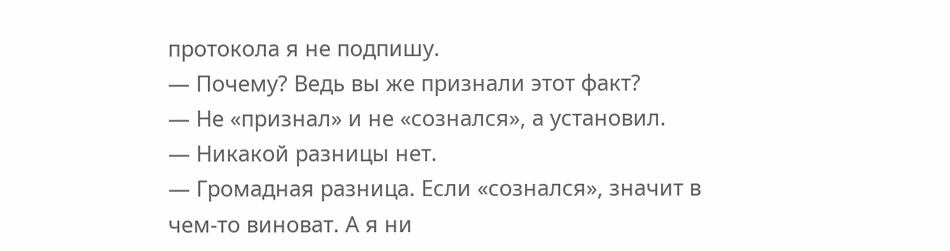протокола я не подпишу.
— Почему? Ведь вы же признали этот факт?
— Не «признал» и не «сознался», а установил.
— Никакой разницы нет.
— Громадная разница. Если «сознался», значит в чем-то виноват. А я ни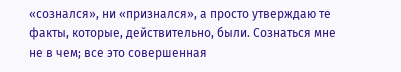«сознался», ни «признался», а просто утверждаю те факты, которые, действительно, были. Сознаться мне не в чем; все это совершенная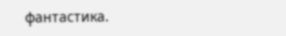фантастика.